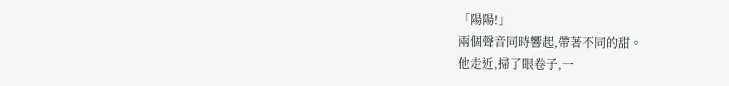「陽陽!」
兩個聲音同時響起,帶著不同的甜。
他走近,掃了眼卷子,一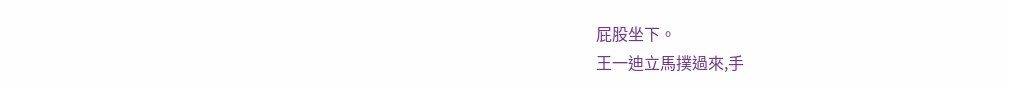屁股坐下。
王一迪立馬撲過來,手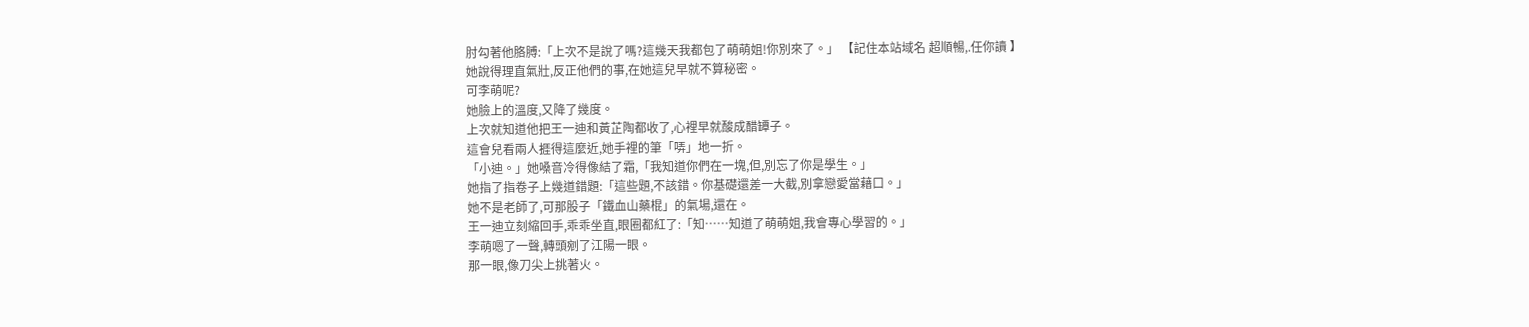肘勾著他胳膊:「上次不是說了嗎?這幾天我都包了萌萌姐!你別來了。」 【記住本站域名 超順暢,.任你讀 】
她說得理直氣壯,反正他們的事,在她這兒早就不算秘密。
可李萌呢?
她臉上的溫度,又降了幾度。
上次就知道他把王一迪和黃芷陶都收了,心裡早就酸成醋罈子。
這會兒看兩人捱得這麼近,她手裡的筆「哢」地一折。
「小迪。」她嗓音冷得像結了霜,「我知道你們在一塊,但,別忘了你是學生。」
她指了指卷子上幾道錯題:「這些題,不該錯。你基礎還差一大截,別拿戀愛當藉口。」
她不是老師了,可那股子「鐵血山藥棍」的氣場,還在。
王一迪立刻縮回手,乖乖坐直,眼圈都紅了:「知……知道了萌萌姐,我會專心學習的。」
李萌嗯了一聲,轉頭剜了江陽一眼。
那一眼,像刀尖上挑著火。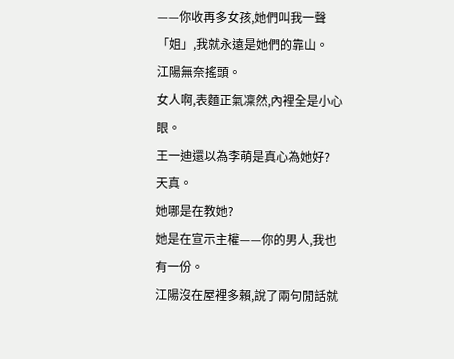——你收再多女孩,她們叫我一聲「姐」,我就永遠是她們的靠山。
江陽無奈搖頭。
女人啊,表麵正氣凜然,內裡全是小心眼。
王一迪還以為李萌是真心為她好?
天真。
她哪是在教她?
她是在宣示主權——你的男人,我也有一份。
江陽沒在屋裡多賴,說了兩句閒話就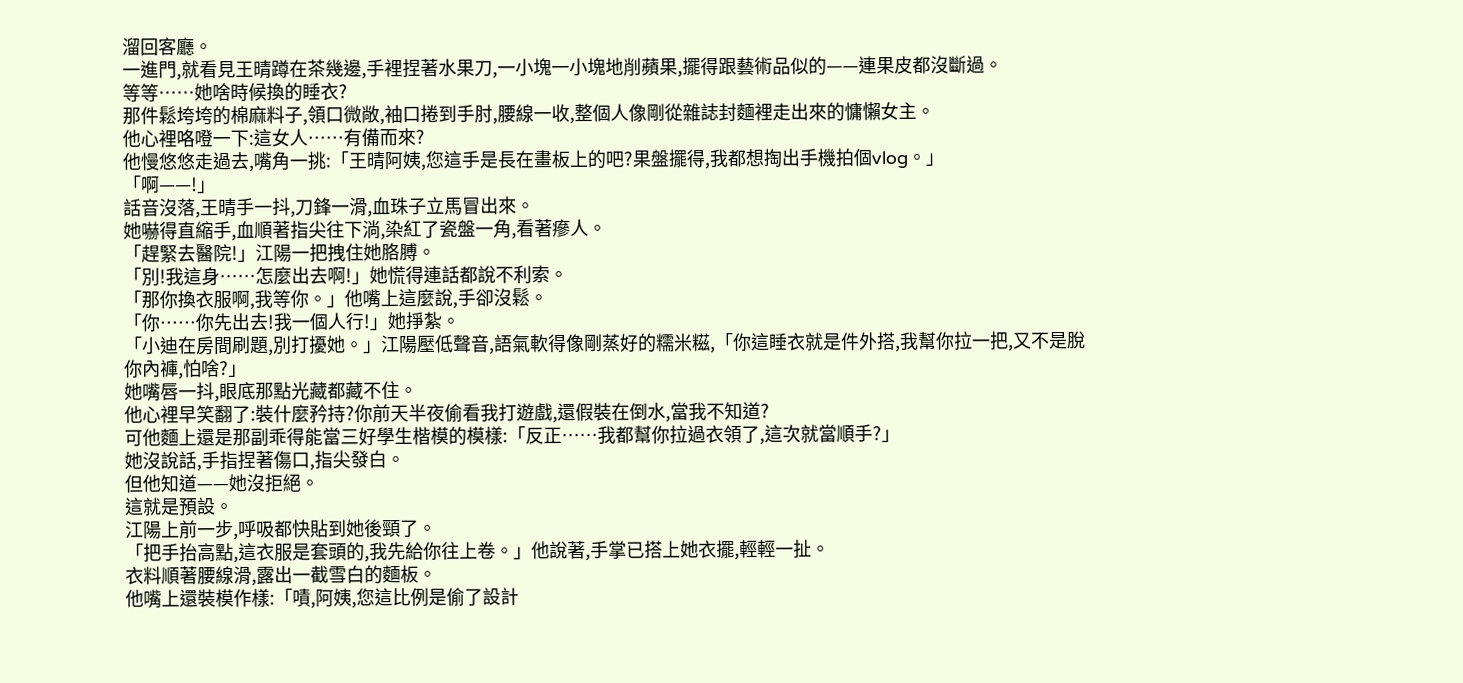溜回客廳。
一進門,就看見王晴蹲在茶幾邊,手裡捏著水果刀,一小塊一小塊地削蘋果,擺得跟藝術品似的——連果皮都沒斷過。
等等……她啥時候換的睡衣?
那件鬆垮垮的棉麻料子,領口微敞,袖口捲到手肘,腰線一收,整個人像剛從雜誌封麵裡走出來的慵懶女主。
他心裡咯噔一下:這女人……有備而來?
他慢悠悠走過去,嘴角一挑:「王晴阿姨,您這手是長在畫板上的吧?果盤擺得,我都想掏出手機拍個vlog。」
「啊——!」
話音沒落,王晴手一抖,刀鋒一滑,血珠子立馬冒出來。
她嚇得直縮手,血順著指尖往下淌,染紅了瓷盤一角,看著瘮人。
「趕緊去醫院!」江陽一把拽住她胳膊。
「別!我這身……怎麼出去啊!」她慌得連話都說不利索。
「那你換衣服啊,我等你。」他嘴上這麼說,手卻沒鬆。
「你……你先出去!我一個人行!」她掙紮。
「小迪在房間刷題,別打擾她。」江陽壓低聲音,語氣軟得像剛蒸好的糯米糍,「你這睡衣就是件外搭,我幫你拉一把,又不是脫你內褲,怕啥?」
她嘴唇一抖,眼底那點光藏都藏不住。
他心裡早笑翻了:裝什麼矜持?你前天半夜偷看我打遊戲,還假裝在倒水,當我不知道?
可他麵上還是那副乖得能當三好學生楷模的模樣:「反正……我都幫你拉過衣領了,這次就當順手?」
她沒說話,手指捏著傷口,指尖發白。
但他知道——她沒拒絕。
這就是預設。
江陽上前一步,呼吸都快貼到她後頸了。
「把手抬高點,這衣服是套頭的,我先給你往上卷。」他說著,手掌已搭上她衣擺,輕輕一扯。
衣料順著腰線滑,露出一截雪白的麵板。
他嘴上還裝模作樣:「嘖,阿姨,您這比例是偷了設計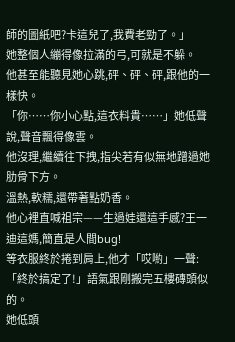師的圖紙吧?卡這兒了,我費老勁了。」
她整個人繃得像拉滿的弓,可就是不躲。
他甚至能聽見她心跳,砰、砰、砰,跟他的一樣快。
「你……你小心點,這衣料貴……」她低聲說,聲音飄得像雲。
他沒理,繼續往下拽,指尖若有似無地蹭過她肋骨下方。
溫熱,軟糯,還帶著點奶香。
他心裡直喊祖宗——生過娃還這手感?王一迪這媽,簡直是人間bug!
等衣服終於捲到肩上,他才「哎喲」一聲:「終於搞定了!」語氣跟剛搬完五樓磚頭似的。
她低頭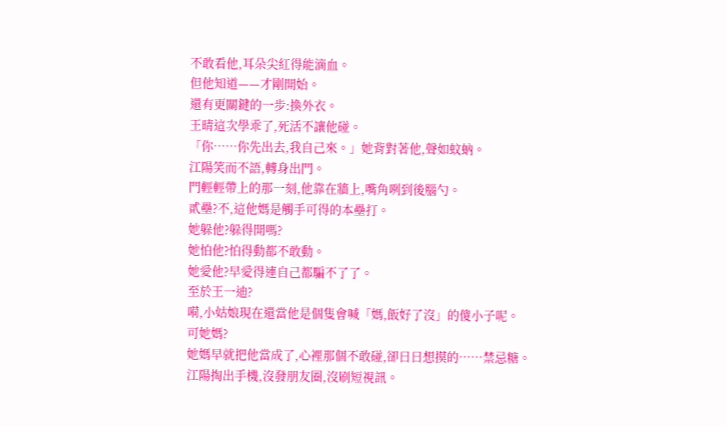不敢看他,耳朵尖紅得能滴血。
但他知道——才剛開始。
還有更關鍵的一步:換外衣。
王晴這次學乖了,死活不讓他碰。
「你……你先出去,我自己來。」她背對著他,聲如蚊蚋。
江陽笑而不語,轉身出門。
門輕輕帶上的那一刻,他靠在牆上,嘴角咧到後腦勺。
貳壘?不,這他媽是觸手可得的本壘打。
她躲他?躲得開嗎?
她怕他?怕得動都不敢動。
她愛他?早愛得連自己都騙不了了。
至於王一迪?
嗬,小姑娘現在還當他是個隻會喊「媽,飯好了沒」的傻小子呢。
可她媽?
她媽早就把他當成了,心裡那個不敢碰,卻日日想摸的……禁忌糖。
江陽掏出手機,沒發朋友圈,沒刷短視訊。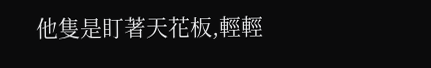他隻是盯著天花板,輕輕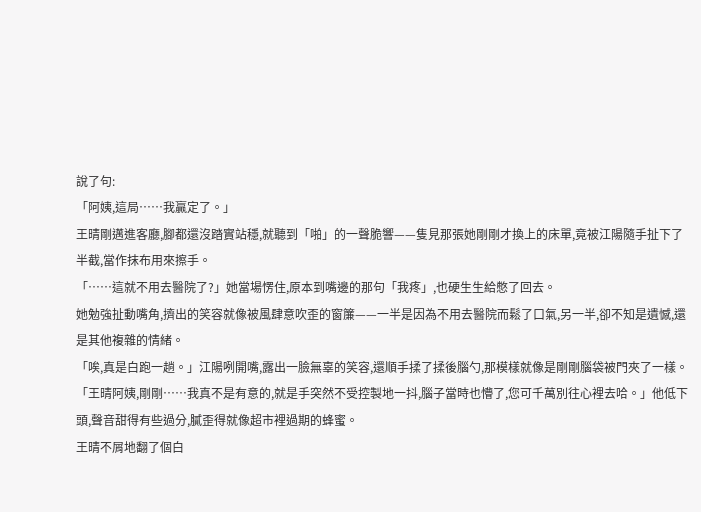說了句:
「阿姨,這局……我贏定了。」
王晴剛邁進客廳,腳都還沒踏實站穩,就聽到「啪」的一聲脆響——隻見那張她剛剛才換上的床單,竟被江陽隨手扯下了半截,當作抹布用來擦手。
「……這就不用去醫院了?」她當場愣住,原本到嘴邊的那句「我疼」,也硬生生給憋了回去。
她勉強扯動嘴角,擠出的笑容就像被風肆意吹歪的窗簾——一半是因為不用去醫院而鬆了口氣,另一半,卻不知是遺憾,還是其他複雜的情緒。
「唉,真是白跑一趟。」江陽咧開嘴,露出一臉無辜的笑容,還順手揉了揉後腦勺,那模樣就像是剛剛腦袋被門夾了一樣。
「王晴阿姨,剛剛……我真不是有意的,就是手突然不受控製地一抖,腦子當時也懵了,您可千萬別往心裡去哈。」他低下頭,聲音甜得有些過分,膩歪得就像超市裡過期的蜂蜜。
王晴不屑地翻了個白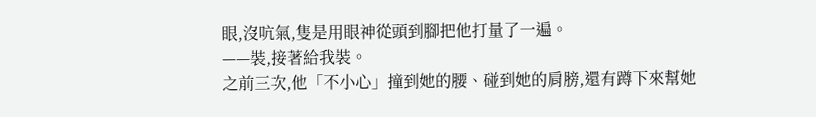眼,沒吭氣,隻是用眼神從頭到腳把他打量了一遍。
——裝,接著給我裝。
之前三次,他「不小心」撞到她的腰、碰到她的肩膀,還有蹲下來幫她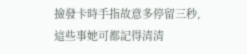撿發卡時手指故意多停留三秒,這些事她可都記得清清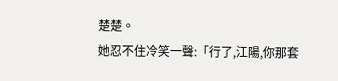楚楚。
她忍不住冷笑一聲:「行了,江陽,你那套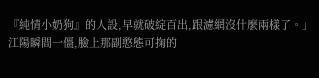『純情小奶狗』的人設,早就破綻百出,跟濾網沒什麼兩樣了。」
江陽瞬間一僵,臉上那副憨態可掬的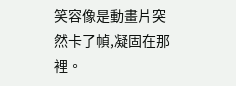笑容像是動畫片突然卡了幀,凝固在那裡。